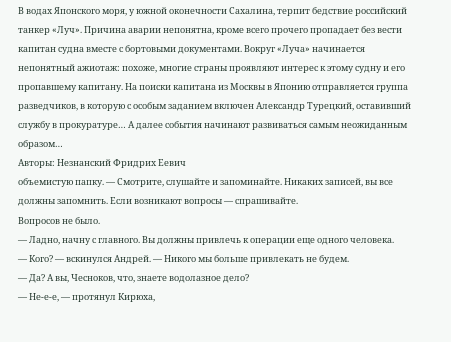В водах Японского моря, у южной оконечности Сахалина, терпит бедствие российский танкер «Луч». Причина аварии непонятна, кроме всего прочего пропадает без вести капитан судна вместе с бортовыми документами. Вокруг «Луча» начинается непонятный ажиотаж: похоже, многие страны проявляют интерес к этому судну и его пропавшему капитану. На поиски капитана из Москвы в Японию отправляется группа разведчиков, в которую с особым заданием включен Александр Турецкий, оставивший службу в прокуратуре… А далее события начинают развиваться самым неожиданным образом…
Авторы: Незнанский Фридрих Еевич
объемистую папку. — Смотрите, слушайте и запоминайте. Никаких записей, вы все должны запомнить. Если возникают вопросы — спрашивайте.
Вопросов не было.
— Ладно, начну с главного. Вы должны привлечь к операции еще одного человека.
— Кого? — вскинулся Андрей. — Никого мы больше привлекать не будем.
— Да? А вы, Чесноков, что, знаете водолазное дело?
— Не-е-е, — протянул Кирюха,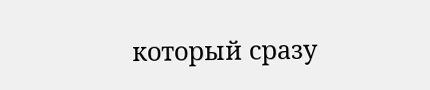который сразу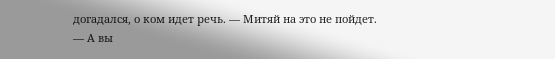догадался, о ком идет речь. — Митяй на это не пойдет.
— А вы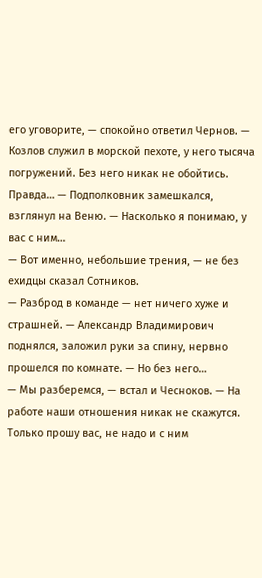его уговорите, — спокойно ответил Чернов. — Козлов служил в морской пехоте, у него тысяча погружений. Без него никак не обойтись. Правда… — Подполковник замешкался, взглянул на Веню. — Насколько я понимаю, у вас с ним…
— Вот именно, небольшие трения, — не без ехидцы сказал Сотников.
— Разброд в команде — нет ничего хуже и страшней. — Александр Владимирович поднялся, заложил руки за спину, нервно прошелся по комнате. — Но без него…
— Мы разберемся, — встал и Чесноков. — На работе наши отношения никак не скажутся. Только прошу вас, не надо и с ним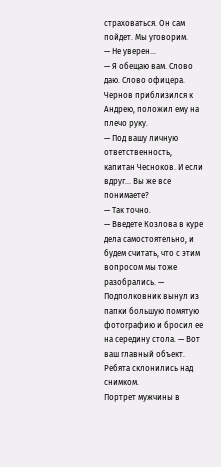страховаться. Он сам пойдет. Мы уговорим.
— Не уверен…
— Я обещаю вам. Слово даю. Слово офицера.
Чернов приблизился к Андрею, положил ему на плечо руку.
— Под вашу личную ответственность, капитан Чесноков. И если вдруг… Вы же все понимаете?
— Так точно.
— Введете Козлова в куре дела самостоятельно, и будем считать, что с этим вопросом мы тоже разобрались. — Подполковник вынул из папки большую помятую фотографию и бросил ее на середину стола. — Вот ваш главный объект.
Ребята склонились над снимком.
Портрет мужчины в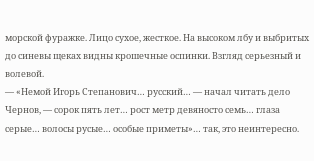морской фуражке. Лицо сухое, жесткое. На высоком лбу и выбритых до синевы щеках видны крошечные оспинки. Взгляд серьезный и волевой.
— «Немой Игорь Степанович… русский… — начал читать дело Чернов, — сорок пять лет… рост метр девяносто семь… глаза серые… волосы русые… особые приметы»… так, это неинтересно.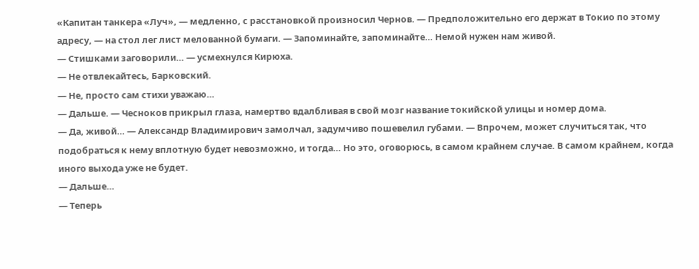«Капитан танкера «Луч», — медленно, с расстановкой произносил Чернов. — Предположительно его держат в Токио по этому адресу, — на стол лег лист мелованной бумаги. — Запоминайте, запоминайте… Немой нужен нам живой.
— Стишками заговорили… — усмехнулся Кирюха.
— Не отвлекайтесь, Барковский.
— Не, просто сам стихи уважаю…
— Дальше. — Чесноков прикрыл глаза, намертво вдалбливая в свой мозг название токийской улицы и номер дома.
— Да, живой… — Александр Владимирович замолчал, задумчиво пошевелил губами. — Впрочем, может случиться так, что подобраться к нему вплотную будет невозможно, и тогда… Но это, оговорюсь, в самом крайнем случае. В самом крайнем, когда иного выхода уже не будет.
— Дальше…
— Теперь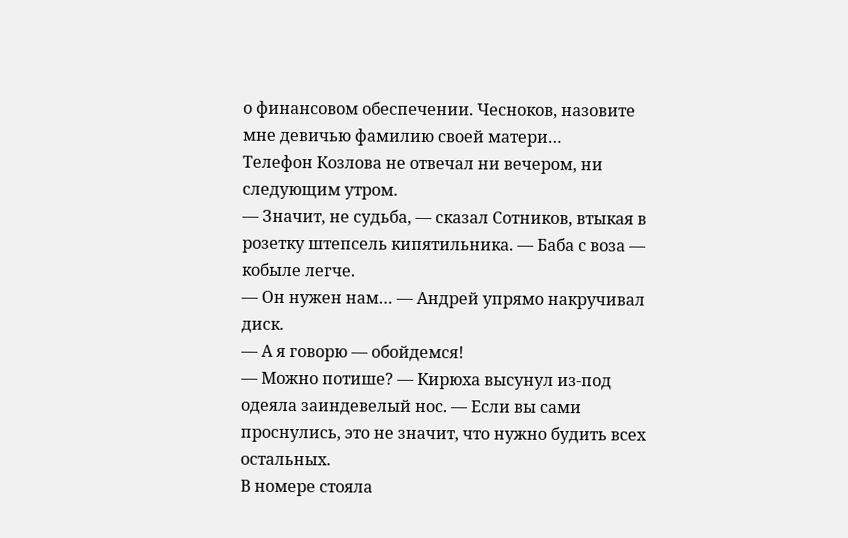о финансовом обеспечении. Чесноков, назовите мне девичью фамилию своей матери…
Телефон Козлова не отвечал ни вечером, ни следующим утром.
— Значит, не судьба, — сказал Сотников, втыкая в розетку штепсель кипятильника. — Баба с воза — кобыле легче.
— Он нужен нам… — Андрей упрямо накручивал диск.
— А я говорю — обойдемся!
— Можно потише? — Кирюха высунул из-под одеяла заиндевелый нос. — Если вы сами проснулись, это не значит, что нужно будить всех остальных.
В номере стояла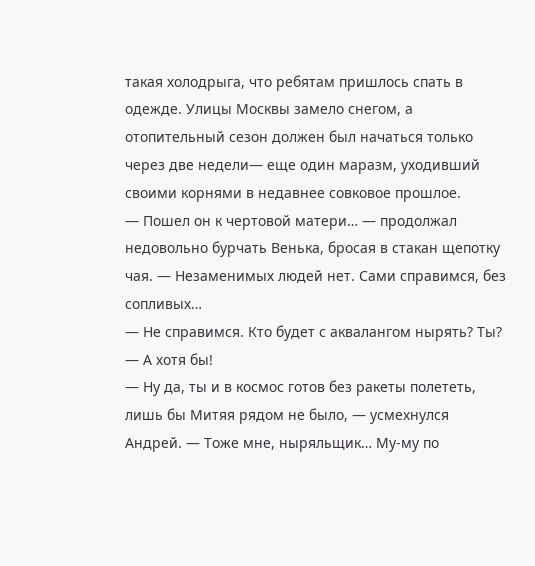такая холодрыга, что ребятам пришлось спать в одежде. Улицы Москвы замело снегом, а отопительный сезон должен был начаться только через две недели— еще один маразм, уходивший своими корнями в недавнее совковое прошлое.
— Пошел он к чертовой матери… — продолжал недовольно бурчать Венька, бросая в стакан щепотку чая. — Незаменимых людей нет. Сами справимся, без сопливых…
— Не справимся. Кто будет с аквалангом нырять? Ты?
— А хотя бы!
— Ну да, ты и в космос готов без ракеты полететь, лишь бы Митяя рядом не было, — усмехнулся Андрей. — Тоже мне, ныряльщик… Му-му по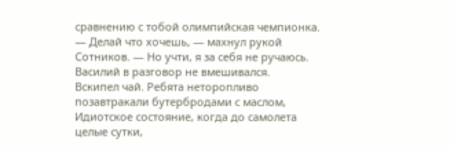сравнению с тобой олимпийская чемпионка.
— Делай что хочешь, — махнул рукой Сотников. — Но учти, я за себя не ручаюсь.
Василий в разговор не вмешивался.
Вскипел чай. Ребята неторопливо позавтракали бутербродами с маслом, Идиотское состояние, когда до самолета целые сутки,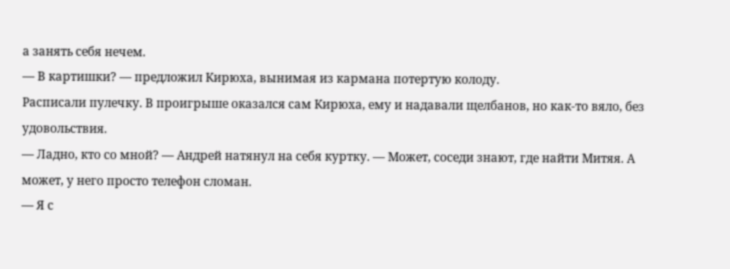а занять себя нечем.
— В картишки? — предложил Кирюха, вынимая из кармана потертую колоду.
Расписали пулечку. В проигрыше оказался сам Кирюха, ему и надавали щелбанов, но как-то вяло, без удовольствия.
— Ладно, кто со мной? — Андрей натянул на себя куртку. — Может, соседи знают, где найти Митяя. А может, у него просто телефон сломан.
— Я с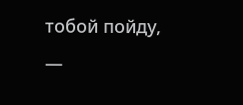тобой пойду, —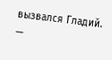вызвался Гладий. —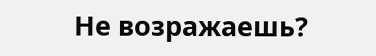Не возражаешь?